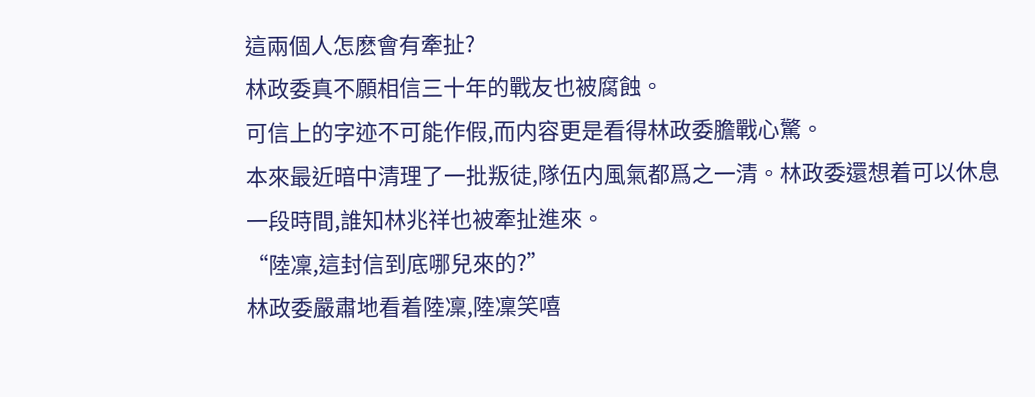這兩個人怎麽會有牽扯?
林政委真不願相信三十年的戰友也被腐蝕。
可信上的字迹不可能作假,而内容更是看得林政委膽戰心驚。
本來最近暗中清理了一批叛徒,隊伍内風氣都爲之一清。林政委還想着可以休息一段時間,誰知林兆祥也被牽扯進來。
“陸凜,這封信到底哪兒來的?”
林政委嚴肅地看着陸凜,陸凜笑嘻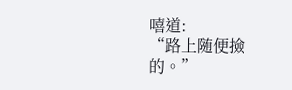嘻道:
“路上随便撿的。”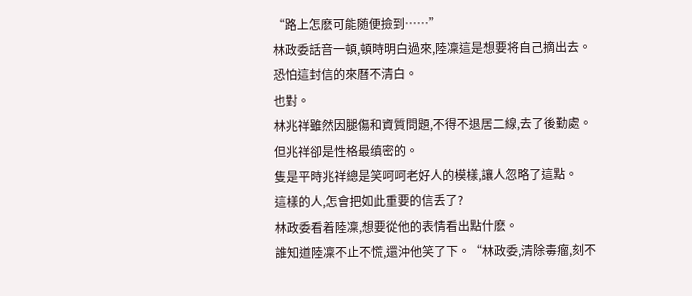“路上怎麽可能随便撿到……”
林政委話音一頓,頓時明白過來,陸凜這是想要将自己摘出去。
恐怕這封信的來曆不清白。
也對。
林兆祥雖然因腿傷和資質問題,不得不退居二線,去了後勤處。但兆祥卻是性格最缜密的。
隻是平時兆祥總是笑呵呵老好人的模樣,讓人忽略了這點。
這樣的人,怎會把如此重要的信丢了?
林政委看着陸凜,想要從他的表情看出點什麽。
誰知道陸凜不止不慌,還沖他笑了下。“林政委,清除毒瘤,刻不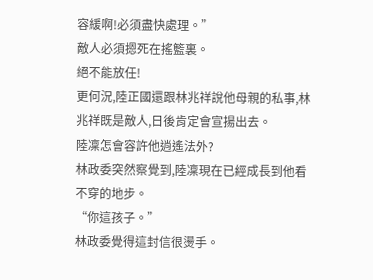容緩啊!必須盡快處理。”
敵人必須摁死在搖籃裏。
絕不能放任!
更何況,陸正國還跟林兆祥說他母親的私事,林兆祥既是敵人,日後肯定會宣揚出去。
陸凜怎會容許他逍遙法外?
林政委突然察覺到,陸凜現在已經成長到他看不穿的地步。
“你這孩子。”
林政委覺得這封信很燙手。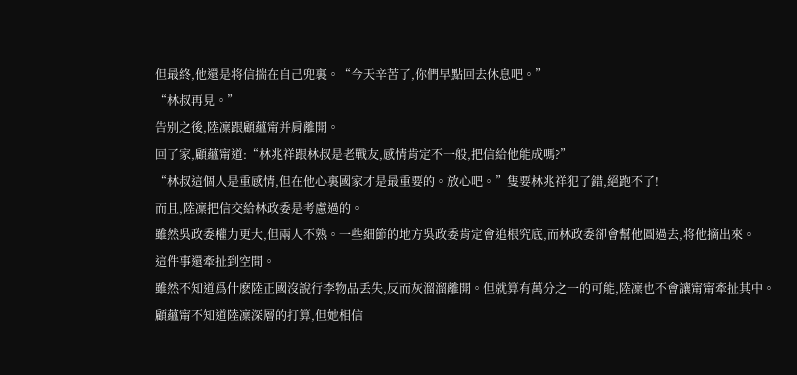但最終,他還是将信揣在自己兜裏。“今天辛苦了,你們早點回去休息吧。”
“林叔再見。”
告别之後,陸凜跟顧蘊甯并肩離開。
回了家,顧蘊甯道:“林兆祥跟林叔是老戰友,感情肯定不一般,把信給他能成嗎?”
“林叔這個人是重感情,但在他心裏國家才是最重要的。放心吧。”隻要林兆祥犯了錯,絕跑不了!
而且,陸凜把信交給林政委是考慮過的。
雖然吳政委權力更大,但兩人不熟。一些細節的地方吳政委肯定會追根究底,而林政委卻會幫他圓過去,将他摘出來。
這件事還牽扯到空間。
雖然不知道爲什麽陸正國沒說行李物品丢失,反而灰溜溜離開。但就算有萬分之一的可能,陸凜也不會讓甯甯牽扯其中。
顧蘊甯不知道陸凜深層的打算,但她相信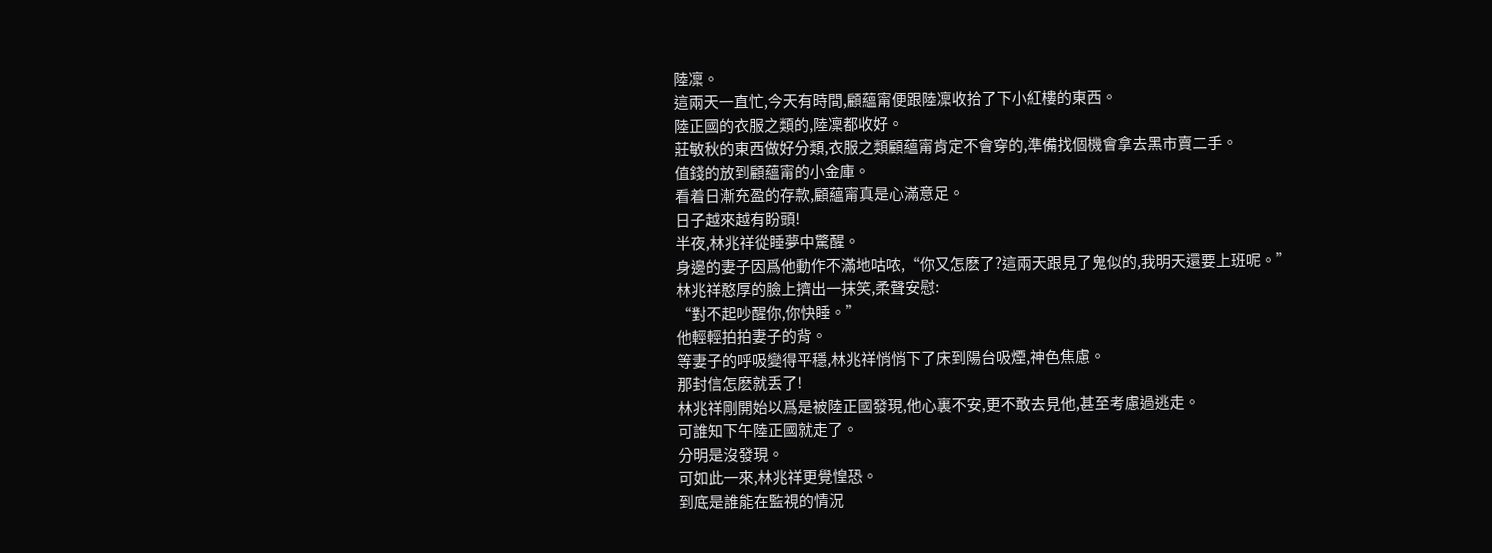陸凜。
這兩天一直忙,今天有時間,顧蘊甯便跟陸凜收拾了下小紅樓的東西。
陸正國的衣服之類的,陸凜都收好。
莊敏秋的東西做好分類,衣服之類顧蘊甯肯定不會穿的,準備找個機會拿去黑市賣二手。
值錢的放到顧蘊甯的小金庫。
看着日漸充盈的存款,顧蘊甯真是心滿意足。
日子越來越有盼頭!
半夜,林兆祥從睡夢中驚醒。
身邊的妻子因爲他動作不滿地咕哝,“你又怎麽了?這兩天跟見了鬼似的,我明天還要上班呢。”
林兆祥憨厚的臉上擠出一抹笑,柔聲安慰:
“對不起吵醒你,你快睡。”
他輕輕拍拍妻子的背。
等妻子的呼吸變得平穩,林兆祥悄悄下了床到陽台吸煙,神色焦慮。
那封信怎麽就丢了!
林兆祥剛開始以爲是被陸正國發現,他心裏不安,更不敢去見他,甚至考慮過逃走。
可誰知下午陸正國就走了。
分明是沒發現。
可如此一來,林兆祥更覺惶恐。
到底是誰能在監視的情況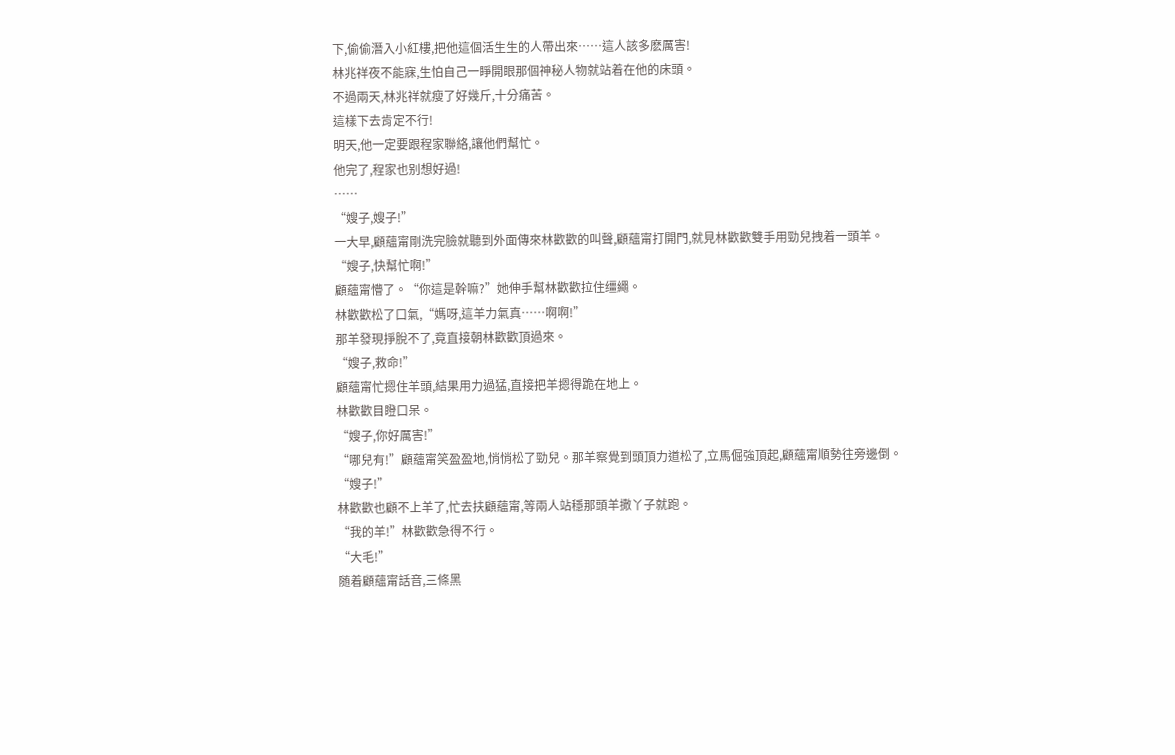下,偷偷潛入小紅樓,把他這個活生生的人帶出來……這人該多麽厲害!
林兆祥夜不能寐,生怕自己一睜開眼那個神秘人物就站着在他的床頭。
不過兩天,林兆祥就瘦了好幾斤,十分痛苦。
這樣下去肯定不行!
明天,他一定要跟程家聯絡,讓他們幫忙。
他完了,程家也别想好過!
……
“嫂子,嫂子!”
一大早,顧蘊甯剛洗完臉就聽到外面傳來林歡歡的叫聲,顧蘊甯打開門,就見林歡歡雙手用勁兒拽着一頭羊。
“嫂子,快幫忙啊!”
顧蘊甯懵了。“你這是幹嘛?”她伸手幫林歡歡拉住缰繩。
林歡歡松了口氣,“媽呀,這羊力氣真……啊啊!”
那羊發現掙脫不了,竟直接朝林歡歡頂過來。
“嫂子,救命!”
顧蘊甯忙摁住羊頭,結果用力過猛,直接把羊摁得跪在地上。
林歡歡目瞪口呆。
“嫂子,你好厲害!”
“哪兒有!”顧蘊甯笑盈盈地,悄悄松了勁兒。那羊察覺到頭頂力道松了,立馬倔強頂起,顧蘊甯順勢往旁邊倒。
“嫂子!”
林歡歡也顧不上羊了,忙去扶顧蘊甯,等兩人站穩那頭羊撒丫子就跑。
“我的羊!”林歡歡急得不行。
“大毛!”
随着顧蘊甯話音,三條黑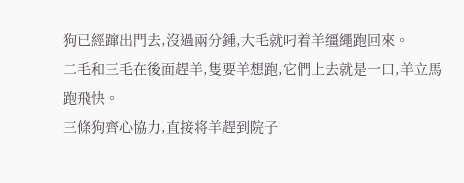狗已經蹿出門去,沒過兩分鍾,大毛就叼着羊缰繩跑回來。
二毛和三毛在後面趕羊,隻要羊想跑,它們上去就是一口,羊立馬跑飛快。
三條狗齊心協力,直接将羊趕到院子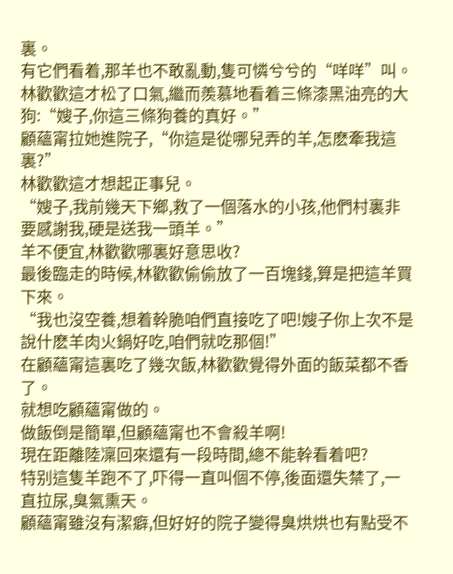裏。
有它們看着,那羊也不敢亂動,隻可憐兮兮的“咩咩”叫。
林歡歡這才松了口氣,繼而羨慕地看着三條漆黑油亮的大狗:“嫂子,你這三條狗養的真好。”
顧蘊甯拉她進院子,“你這是從哪兒弄的羊,怎麽牽我這裏?”
林歡歡這才想起正事兒。
“嫂子,我前幾天下鄉,救了一個落水的小孩,他們村裏非要感謝我,硬是送我一頭羊。”
羊不便宜,林歡歡哪裏好意思收?
最後臨走的時候,林歡歡偷偷放了一百塊錢,算是把這羊買下來。
“我也沒空養,想着幹脆咱們直接吃了吧!嫂子你上次不是說什麽羊肉火鍋好吃,咱們就吃那個!”
在顧蘊甯這裏吃了幾次飯,林歡歡覺得外面的飯菜都不香了。
就想吃顧蘊甯做的。
做飯倒是簡單,但顧蘊甯也不會殺羊啊!
現在距離陸凜回來還有一段時間,總不能幹看着吧?
特别這隻羊跑不了,吓得一直叫個不停,後面還失禁了,一直拉尿,臭氣熏天。
顧蘊甯雖沒有潔癖,但好好的院子變得臭烘烘也有點受不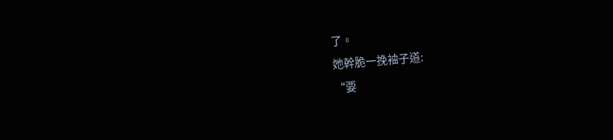了。
她幹脆一挽袖子道:
“要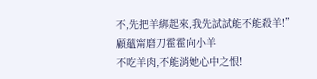不,先把羊綁起來,我先試試能不能殺羊!”
顧蘊甯磨刀霍霍向小羊
不吃羊肉,不能消她心中之恨!